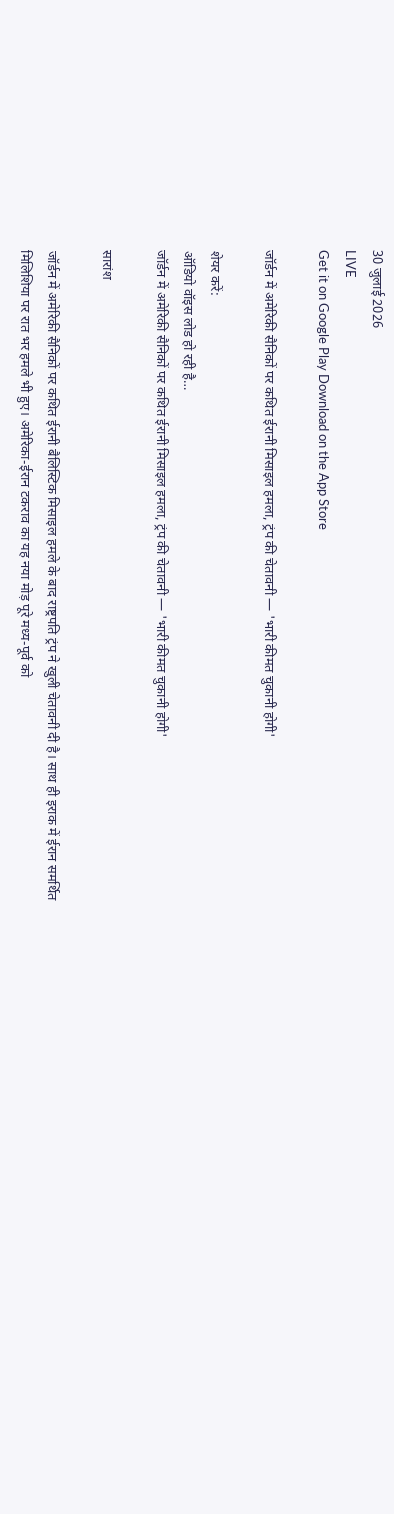30 जुलाई 2026
LIVE
Get it on Google Play Download on the App Store

जॉर्डन में अमेरिकी सैनिकों पर कथित ईरानी मिसाइल हमला, ट्रंप की चेतावनी — 'भारी कीमत चुकानी होगी'

शेयर करें:
ऑडियो वॉइस लोड हो रही है…
जॉर्डन में अमेरिकी सैनिकों पर कथित ईरानी मिसाइल हमला, ट्रंप की चेतावनी — 'भारी कीमत चुकानी होगी'

सारांश

जॉर्डन में अमेरिकी सैनिकों पर कथित ईरानी बैलिस्टिक मिसाइल हमले के बाद राष्ट्रपति ट्रंप ने खुली चेतावनी दी है। साथ ही इराक में ईरान समर्थित मिलिशिया पर रात भर हमले भी हुए। अमेरिका-ईरान टकराव का यह नया मोड़ पूरे मध्य-पूर्व को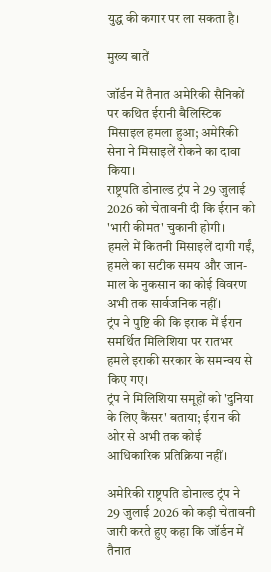युद्ध की कगार पर ला सकता है।

मुख्य बातें

जॉर्डन में तैनात अमेरिकी सैनिकों पर कथित ईरानी बैलिस्टिक मिसाइल हमला हुआ; अमेरिकी सेना ने मिसाइलें रोकने का दावा किया।
राष्ट्रपति डोनाल्ड ट्रंप ने 29 जुलाई 2026 को चेतावनी दी कि ईरान को 'भारी कीमत' चुकानी होगी।
हमले में कितनी मिसाइलें दागी गईं, हमले का सटीक समय और जान-माल के नुकसान का कोई विवरण अभी तक सार्वजनिक नहीं।
ट्रंप ने पुष्टि की कि इराक में ईरान समर्थित मिलिशिया पर रातभर हमले इराकी सरकार के समन्वय से किए गए।
ट्रंप ने मिलिशिया समूहों को 'दुनिया के लिए कैंसर' बताया; ईरान की ओर से अभी तक कोई आधिकारिक प्रतिक्रिया नहीं।

अमेरिकी राष्ट्रपति डोनाल्ड ट्रंप ने 29 जुलाई 2026 को कड़ी चेतावनी जारी करते हुए कहा कि जॉर्डन में तैनात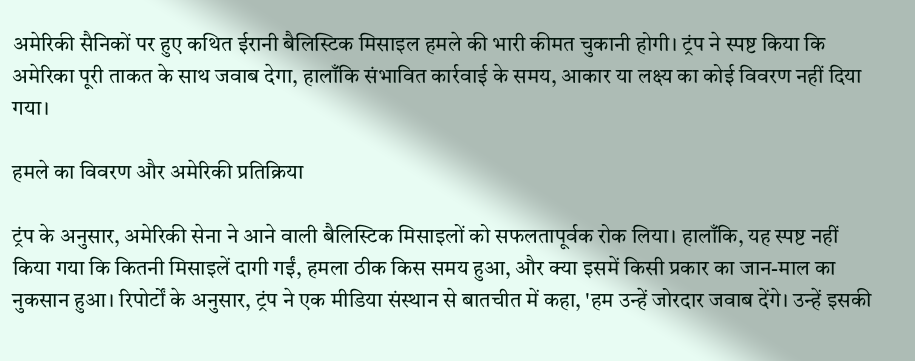अमेरिकी सैनिकों पर हुए कथित ईरानी बैलिस्टिक मिसाइल हमले की भारी कीमत चुकानी होगी। ट्रंप ने स्पष्ट किया कि अमेरिका पूरी ताकत के साथ जवाब देगा, हालाँकि संभावित कार्रवाई के समय, आकार या लक्ष्य का कोई विवरण नहीं दिया गया।

हमले का विवरण और अमेरिकी प्रतिक्रिया

ट्रंप के अनुसार, अमेरिकी सेना ने आने वाली बैलिस्टिक मिसाइलों को सफलतापूर्वक रोक लिया। हालाँकि, यह स्पष्ट नहीं किया गया कि कितनी मिसाइलें दागी गईं, हमला ठीक किस समय हुआ, और क्या इसमें किसी प्रकार का जान-माल का नुकसान हुआ। रिपोर्टों के अनुसार, ट्रंप ने एक मीडिया संस्थान से बातचीत में कहा, 'हम उन्हें जोरदार जवाब देंगे। उन्हें इसकी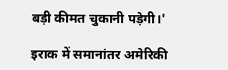बड़ी कीमत चुकानी पड़ेगी।'

इराक में समानांतर अमेरिकी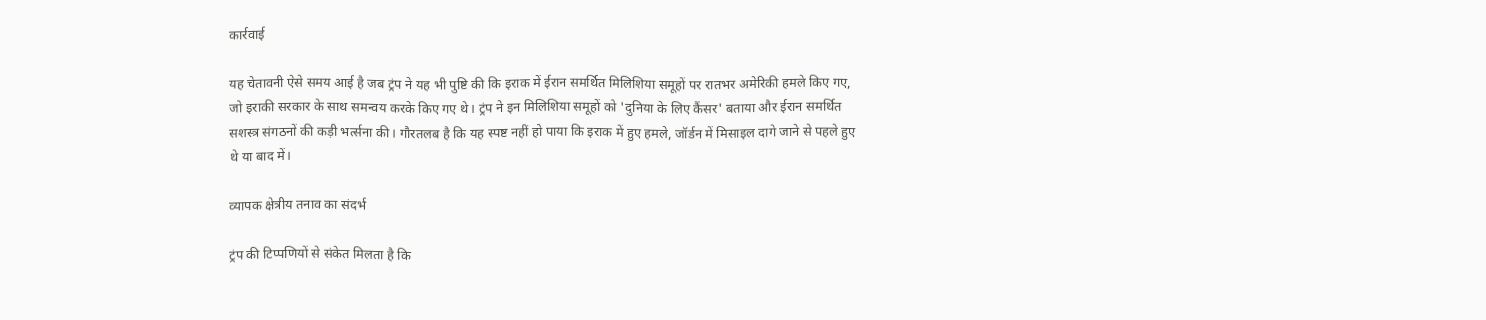कार्रवाई

यह चेतावनी ऐसे समय आई है जब ट्रंप ने यह भी पुष्टि की कि इराक में ईरान समर्थित मिलिशिया समूहों पर रातभर अमेरिकी हमले किए गए, जो इराकी सरकार के साथ समन्वय करके किए गए थे। ट्रंप ने इन मिलिशिया समूहों को 'दुनिया के लिए कैंसर' बताया और ईरान समर्थित सशस्त्र संगठनों की कड़ी भर्त्सना की। गौरतलब है कि यह स्पष्ट नहीं हो पाया कि इराक में हुए हमले, जॉर्डन में मिसाइल दागे जाने से पहले हुए थे या बाद में।

व्यापक क्षेत्रीय तनाव का संदर्भ

ट्रंप की टिप्पणियों से संकेत मिलता है कि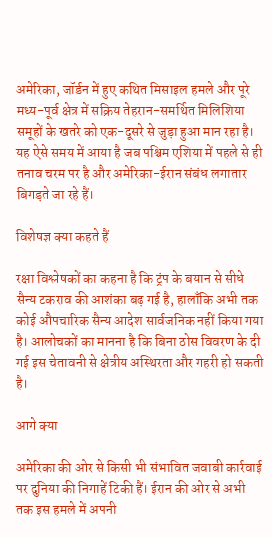अमेरिका, जॉर्डन में हुए कथित मिसाइल हमले और पूरे मध्य-पूर्व क्षेत्र में सक्रिय तेहरान-समर्थित मिलिशिया समूहों के खतरे को एक-दूसरे से जुड़ा हुआ मान रहा है। यह ऐसे समय में आया है जब पश्चिम एशिया में पहले से ही तनाव चरम पर है और अमेरिका-ईरान संबंध लगातार बिगड़ते जा रहे हैं।

विशेषज्ञ क्या कहते हैं

रक्षा विश्लेषकों का कहना है कि ट्रंप के बयान से सीधे सैन्य टकराव की आशंका बढ़ गई है, हालाँकि अभी तक कोई औपचारिक सैन्य आदेश सार्वजनिक नहीं किया गया है। आलोचकों का मानना है कि बिना ठोस विवरण के दी गई इस चेतावनी से क्षेत्रीय अस्थिरता और गहरी हो सकती है।

आगे क्या

अमेरिका की ओर से किसी भी संभावित जवाबी कार्रवाई पर दुनिया की निगाहें टिकी हैं। ईरान की ओर से अभी तक इस हमले में अपनी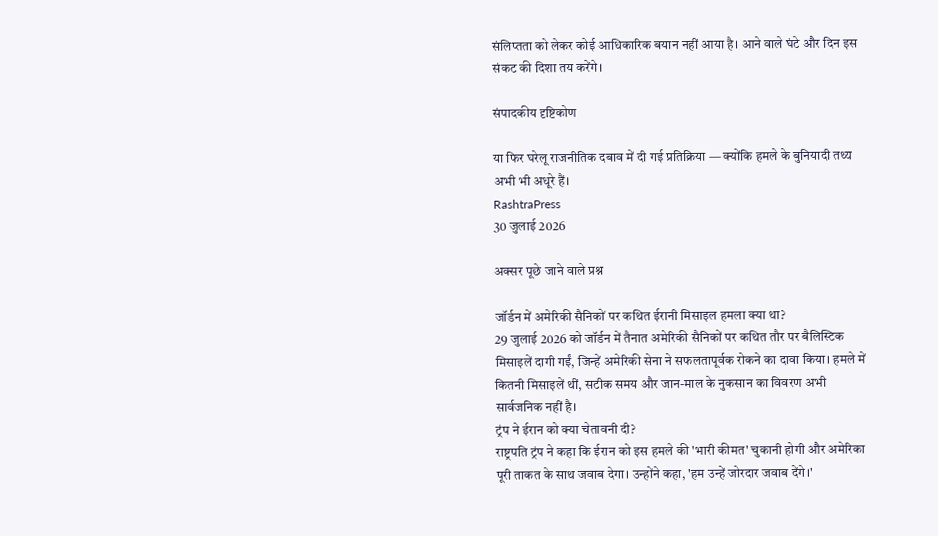संलिप्तता को लेकर कोई आधिकारिक बयान नहीं आया है। आने वाले घंटे और दिन इस संकट की दिशा तय करेंगे।

संपादकीय दृष्टिकोण

या फिर घरेलू राजनीतिक दबाव में दी गई प्रतिक्रिया — क्योंकि हमले के बुनियादी तथ्य अभी भी अधूरे हैं।
RashtraPress
30 जुलाई 2026

अक्सर पूछे जाने वाले प्रश्न

जॉर्डन में अमेरिकी सैनिकों पर कथित ईरानी मिसाइल हमला क्या था?
29 जुलाई 2026 को जॉर्डन में तैनात अमेरिकी सैनिकों पर कथित तौर पर बैलिस्टिक मिसाइलें दागी गईं, जिन्हें अमेरिकी सेना ने सफलतापूर्वक रोकने का दावा किया। हमले में कितनी मिसाइलें थीं, सटीक समय और जान-माल के नुकसान का विवरण अभी सार्वजनिक नहीं है।
ट्रंप ने ईरान को क्या चेतावनी दी?
राष्ट्रपति ट्रंप ने कहा कि ईरान को इस हमले की 'भारी कीमत' चुकानी होगी और अमेरिका पूरी ताकत के साथ जवाब देगा। उन्होंने कहा, 'हम उन्हें जोरदार जवाब देंगे।'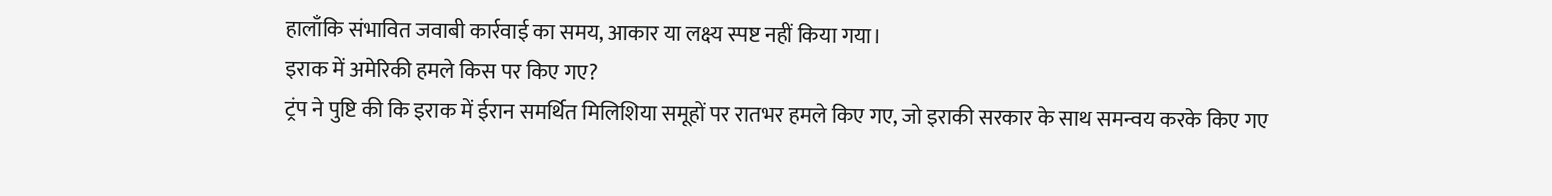हालाँकि संभावित जवाबी कार्रवाई का समय, आकार या लक्ष्य स्पष्ट नहीं किया गया।
इराक में अमेरिकी हमले किस पर किए गए?
ट्रंप ने पुष्टि की कि इराक में ईरान समर्थित मिलिशिया समूहों पर रातभर हमले किए गए, जो इराकी सरकार के साथ समन्वय करके किए गए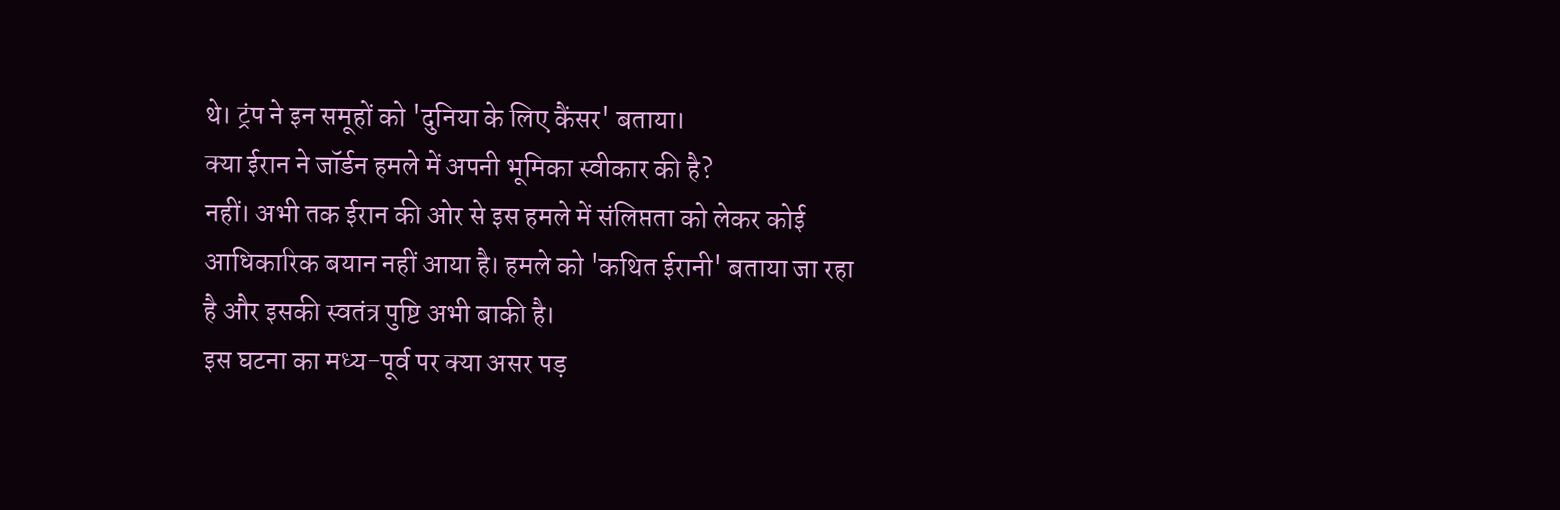थे। ट्रंप ने इन समूहों को 'दुनिया के लिए कैंसर' बताया।
क्या ईरान ने जॉर्डन हमले में अपनी भूमिका स्वीकार की है?
नहीं। अभी तक ईरान की ओर से इस हमले में संलिप्तता को लेकर कोई आधिकारिक बयान नहीं आया है। हमले को 'कथित ईरानी' बताया जा रहा है और इसकी स्वतंत्र पुष्टि अभी बाकी है।
इस घटना का मध्य-पूर्व पर क्या असर पड़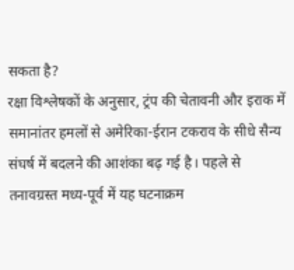सकता है?
रक्षा विश्लेषकों के अनुसार, ट्रंप की चेतावनी और इराक में समानांतर हमलों से अमेरिका-ईरान टकराव के सीधे सैन्य संघर्ष में बदलने की आशंका बढ़ गई है। पहले से तनावग्रस्त मध्य-पूर्व में यह घटनाक्रम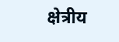क्षेत्रीय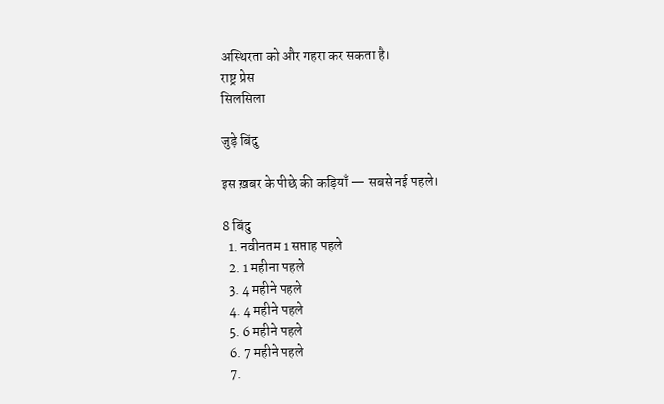अस्थिरता को और गहरा कर सकता है।
राष्ट्र प्रेस
सिलसिला

जुड़े बिंदु

इस ख़बर के पीछे की कड़ियाँ — सबसे नई पहले।

8 बिंदु
  1. नवीनतम 1 सप्ताह पहले
  2. 1 महीना पहले
  3. 4 महीने पहले
  4. 4 महीने पहले
  5. 6 महीने पहले
  6. 7 महीने पहले
  7.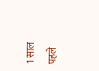1 साल पहले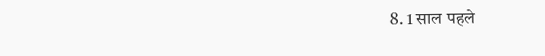8. 1 साल पहले